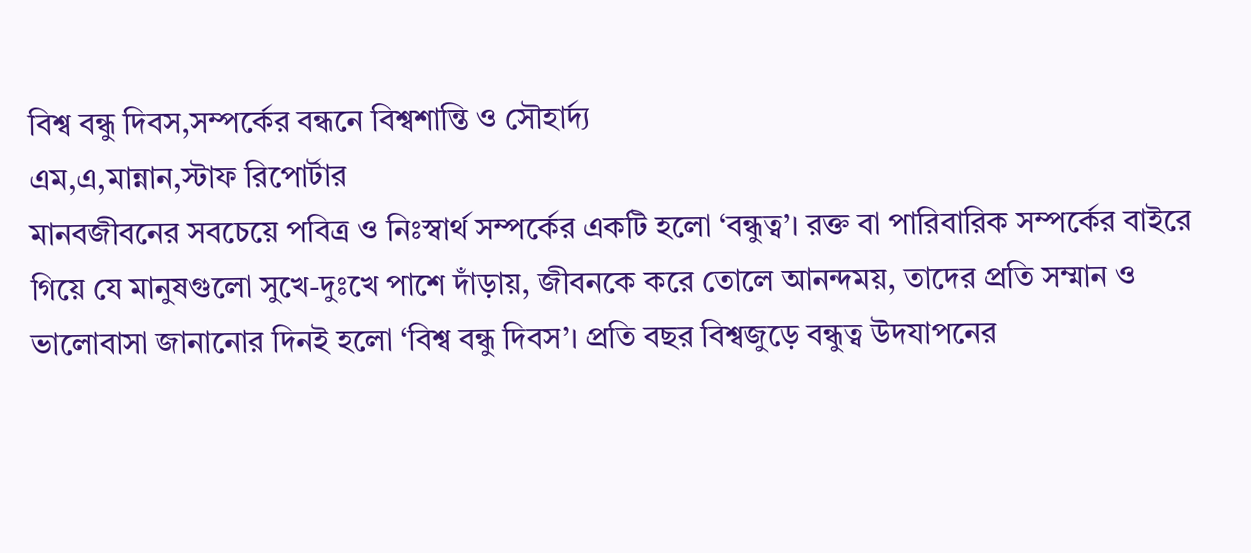বিশ্ব বন্ধু দিবস,সম্পর্কের বন্ধনে বিশ্বশান্তি ও সৌহার্দ্য
এম,এ,মান্নান,স্টাফ রিপোর্টার
মানবজীবনের সবচেয়ে পবিত্র ও নিঃস্বার্থ সম্পর্কের একটি হলো ‘বন্ধুত্ব’। রক্ত বা পারিবারিক সম্পর্কের বাইরে গিয়ে যে মানুষগুলো সুখে-দুঃখে পাশে দাঁড়ায়, জীবনকে করে তোলে আনন্দময়, তাদের প্রতি সম্মান ও ভালোবাসা জানানোর দিনই হলো ‘বিশ্ব বন্ধু দিবস’। প্রতি বছর বিশ্বজুড়ে বন্ধুত্ব উদযাপনের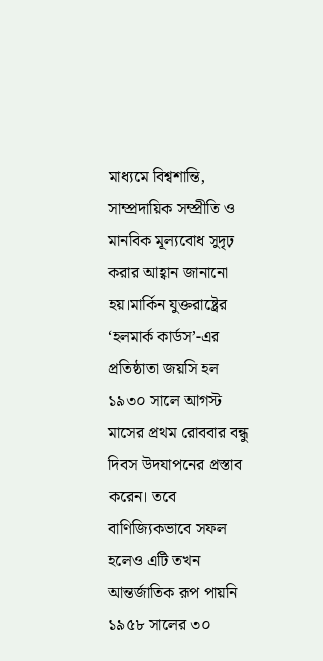মাধ্যমে বিশ্বশান্তি, সাম্প্রদায়িক সম্প্রীতি ও মানবিক মূল্যবোধ সুদৃঢ় করার আহ্বান জানানো হয়।মার্কিন যুক্তরাষ্ট্রের ‘হলমার্ক কার্ডস’-এর প্রতিষ্ঠাতা জয়সি হল ১৯৩০ সালে আগস্ট মাসের প্রথম রোববার বন্ধু দিবস উদযাপনের প্রস্তাব করেন। তবে বাণিজ্যিকভাবে সফল হলেও এটি তখন আন্তর্জাতিক রূপ পায়নি ১৯৫৮ সালের ৩০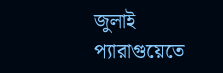জুলাই প্যারাগুয়েতে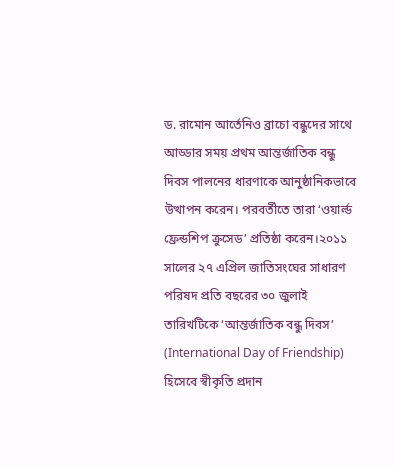ড. রামোন আর্তেনিও ব্রাচো বন্ধুদের সাথে আড্ডার সময় প্রথম আন্তর্জাতিক বন্ধু দিবস পালনের ধারণাকে আনুষ্ঠানিকভাবে উত্থাপন করেন। পরবর্তীতে তারা ‘ওয়ার্ল্ড ফ্রেন্ডশিপ ক্রুসেড’ প্রতিষ্ঠা করেন।২০১১ সালের ২৭ এপ্রিল জাতিসংঘের সাধারণ পরিষদ প্রতি বছরের ৩০ জুলাই তারিখটিকে ‘আন্তর্জাতিক বন্ধু দিবস’ (International Day of Friendship) হিসেবে স্বীকৃতি প্রদান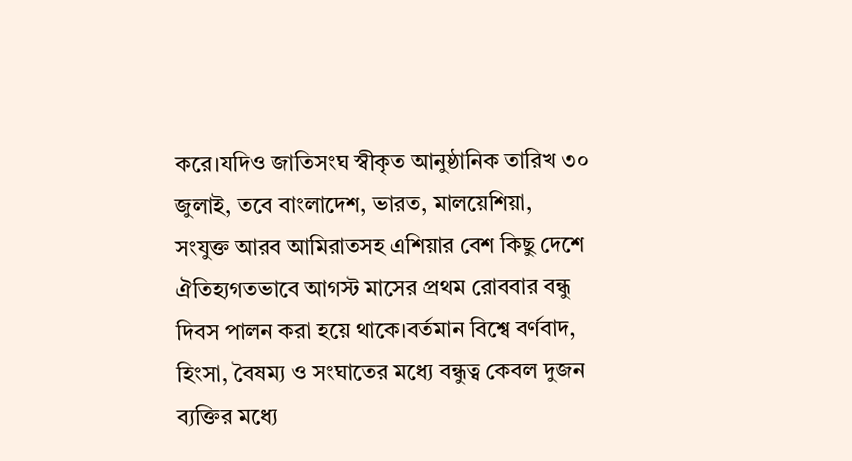করে।যদিও জাতিসংঘ স্বীকৃত আনুষ্ঠানিক তারিখ ৩০ জুলাই, তবে বাংলাদেশ, ভারত, মালয়েশিয়া, সংযুক্ত আরব আমিরাতসহ এশিয়ার বেশ কিছু দেশে ঐতিহ্যগতভাবে আগস্ট মাসের প্রথম রোববার বন্ধু দিবস পালন করা হয়ে থাকে।বর্তমান বিশ্বে বর্ণবাদ, হিংসা, বৈষম্য ও সংঘাতের মধ্যে বন্ধুত্ব কেবল দুজন ব্যক্তির মধ্যে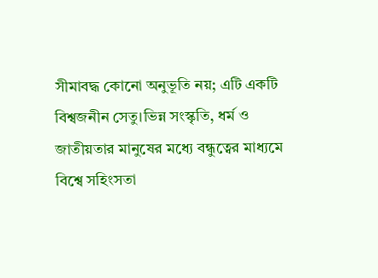সীমাবদ্ধ কোনো অনুভূতি নয়; এটি একটি বিশ্বজনীন সেতু।ভিন্ন সংস্কৃতি, ধর্ম ও জাতীয়তার মানুষের মধ্যে বন্ধুত্বের মাধ্যমে বিশ্বে সহিংসতা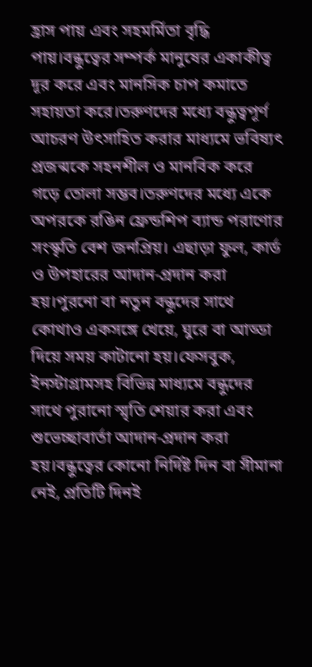হ্রাস পায় এবং সহমর্মিতা বৃদ্ধি পায়।বন্ধুত্বের সম্পর্ক মানুষের একাকীত্ব দূর করে এবং মানসিক চাপ কমাতে সহায়তা করে।তরুণদের মধ্যে বন্ধুত্বপূর্ণ আচরণ উৎসাহিত করার মাধ্যমে ভবিষ্যৎ প্রজন্মকে সহনশীল ও মানবিক করে গড়ে তোলা সম্ভব।তরুণদের মধ্যে একে অপরকে রঙিন ফ্রেন্ডশিপ ব্যান্ড পরাণোর সংস্কৃতি বেশ জনপ্রিয়। এছাড়া ফুল, কার্ড ও উপহারের আদান-প্রদান করা হয়।পুরনো বা নতুন বন্ধুদের সাথে কোথাও একসঙ্গে খেয়ে, ঘুরে বা আড্ডা দিয়ে সময় কাটানো হয়।ফেসবুক, ইনস্টাগ্রামসহ বিভিন্ন মাধ্যমে বন্ধুদের সাথে পুরানো স্মৃতি শেয়ার করা এবং শুভেচ্ছাবার্তা আদান-প্রদান করা হয়।বন্ধুত্বের কোনো নির্দিষ্ট দিন বা সীমানা নেই, প্রতিটি দিনই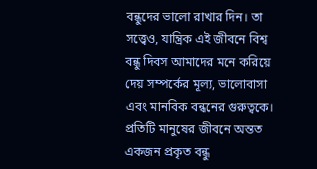বন্ধুদের ভালো রাখার দিন। তা সত্ত্বেও, যান্ত্রিক এই জীবনে বিশ্ব বন্ধু দিবস আমাদের মনে করিয়ে দেয় সম্পর্কের মূল্য, ভালোবাসা এবং মানবিক বন্ধনের গুরুত্বকে। প্রতিটি মানুষের জীবনে অন্তত একজন প্রকৃত বন্ধু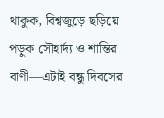থাকুক, বিশ্বজুড়ে ছড়িয়ে পড়ুক সৌহার্দ্য ও শান্তির বাণী—এটাই বন্ধু দিবসের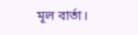মূল বার্তা।